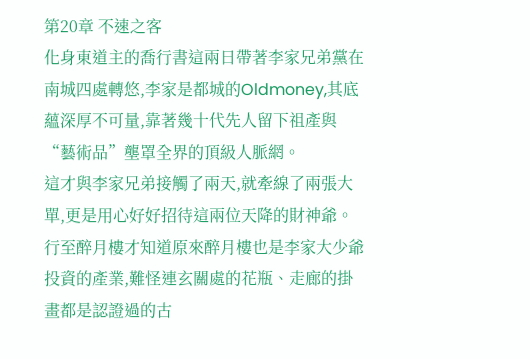第20章 不速之客
化身東道主的喬行書這兩日帶著李家兄弟黨在南城四處轉悠,李家是都城的Oldmoney,其底蘊深厚不可量,靠著幾十代先人留下祖產與“藝術品”壟罩全界的頂級人脈網。
這才與李家兄弟接觸了兩天,就牽線了兩張大單,更是用心好好招待這兩位天降的財神爺。
行至醉月樓才知道原來醉月樓也是李家大少爺投資的產業,難怪連玄關處的花瓶、走廊的掛畫都是認證過的古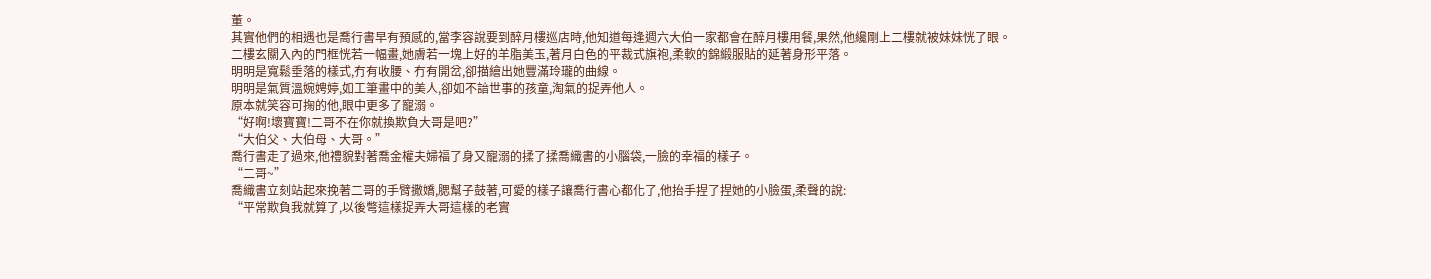董。
其實他們的相遇也是喬行書早有預感的,當李容說要到醉月樓巡店時,他知道每逢週六大伯一家都會在醉月樓用餐,果然,他纔剛上二樓就被妹妹恍了眼。
二樓玄關入內的門框恍若一幅畫,她膚若一塊上好的羊脂美玉,著月白色的平裁式旗袍,柔軟的錦緞服貼的延著身形平落。
明明是寬鬆垂落的樣式,冇有收腰、冇有開岔,卻描繪出她豐滿玲瓏的曲線。
明明是氣質溫婉娉婷,如工筆畫中的美人,卻如不諳世事的孩童,淘氣的捉弄他人。
原本就笑容可掬的他,眼中更多了寵溺。
“好啊!壞寶寶!二哥不在你就換欺負大哥是吧?”
“大伯父、大伯母、大哥。”
喬行書走了過來,他禮貌對著喬金權夫婦福了身又寵溺的揉了揉喬織書的小腦袋,一臉的幸福的樣子。
“二哥~”
喬織書立刻站起來挽著二哥的手臂撒嬌,腮幫子鼓著,可愛的樣子讓喬行書心都化了,他抬手捏了捏她的小臉蛋,柔聲的說:
“平常欺負我就算了,以後彆這樣捉弄大哥這樣的老實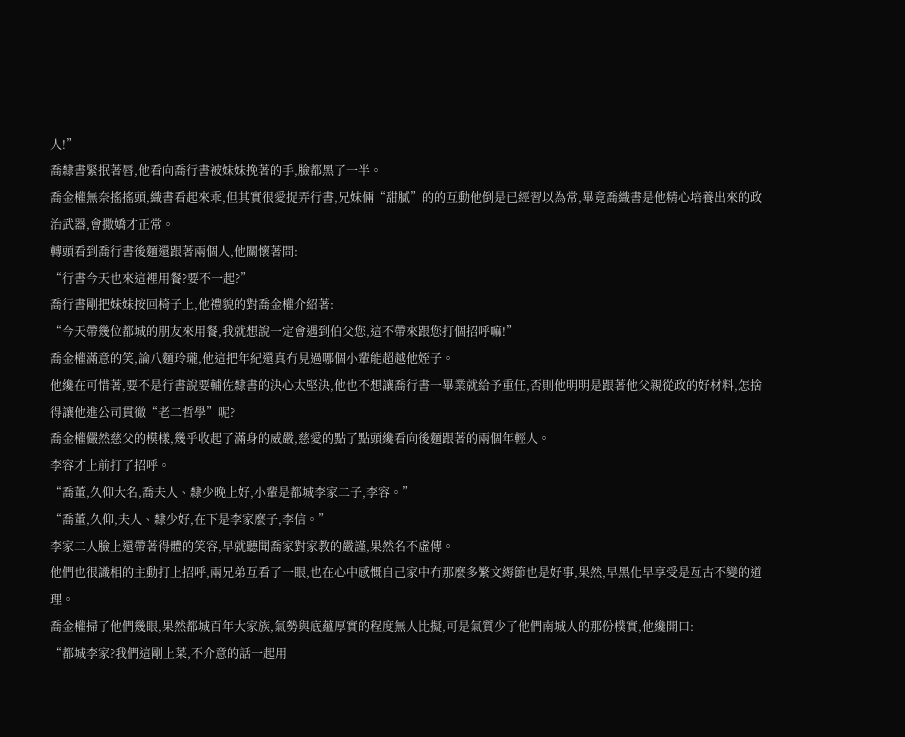人!”
喬隸書緊抿著唇,他看向喬行書被妹妹挽著的手,臉都黑了一半。
喬金權無奈搖搖頭,織書看起來乖,但其實很愛捉弄行書,兄妹倆“甜膩”的的互動他倒是已經習以為常,畢竟喬織書是他精心培養出來的政治武器,會撒嬌才正常。
轉頭看到喬行書後麵還跟著兩個人,他關懷著問:
“行書今天也來這裡用餐?要不一起?”
喬行書剛把妹妹按回椅子上,他禮貌的對喬金權介紹著:
“今天帶幾位都城的朋友來用餐,我就想說一定會遇到伯父您,這不帶來跟您打個招呼嘛!”
喬金權滿意的笑,論八麵玲瓏,他這把年紀還真冇見過哪個小輩能超越他姪子。
他纔在可惜著,要不是行書說要輔佐隸書的決心太堅決,他也不想讓喬行書一畢業就給予重任,否則他明明是跟著他父親從政的好材料,怎捨得讓他進公司貫徹“老二哲學”呢?
喬金權儼然慈父的模樣,幾乎收起了滿身的威嚴,慈愛的點了點頭纔看向後麵跟著的兩個年輕人。
李容才上前打了招呼。
“喬董,久仰大名,喬夫人、隸少晚上好,小輩是都城李家二子,李容。”
“喬董,久仰,夫人、隸少好,在下是李家麼子,李信。”
李家二人臉上還帶著得體的笑容,早就聽聞喬家對家教的嚴謹,果然名不虛傳。
他們也很識相的主動打上招呼,兩兄弟互看了一眼,也在心中感慨自己家中冇那麼多繁文縟節也是好事,果然,早黑化早享受是亙古不變的道理。
喬金權掃了他們幾眼,果然都城百年大家族,氣勢與底蘊厚實的程度無人比擬,可是氣質少了他們南城人的那份樸實,他纔開口:
“都城李家?我們這剛上菜,不介意的話一起用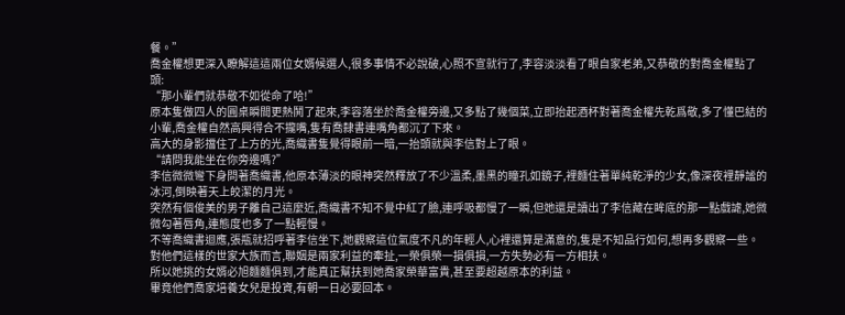餐。”
喬金權想更深入瞭解這這兩位女婿候選人,很多事情不必說破,心照不宣就行了,李容淡淡看了眼自家老弟,又恭敬的對喬金權點了頭:
“那小輩們就恭敬不如從命了哈!”
原本隻做四人的圓桌瞬間更熱鬨了起來,李容落坐於喬金權旁邊,又多點了幾個菜,立即抬起酒杯對著喬金權先乾爲敬,多了懂巴結的小輩,喬金權自然高興得合不攏嘴,隻有喬隸書連嘴角都沉了下來。
高大的身影擋住了上方的光,喬織書隻覺得眼前一暗,一抬頭就與李信對上了眼。
“請問我能坐在你旁邊嗎?”
李信微微彎下身問著喬織書,他原本薄淡的眼神突然釋放了不少溫柔,墨黑的瞳孔如鏡子,裡麵住著單純乾淨的少女,像深夜裡靜謐的冰河,倒映著天上皎潔的月光。
突然有個俊美的男子離自己這麼近,喬織書不知不覺中紅了臉,連呼吸都慢了一瞬,但她還是讀出了李信藏在眸底的那一點戲謔,她微微勾著唇角,連態度也多了一點輕慢。
不等喬織書迴應,張瓶就招呼著李信坐下,她觀察這位氣度不凡的年輕人,心裡還算是滿意的,隻是不知品行如何,想再多觀察一些。
對他們這樣的世家大族而言,聯姻是兩家利益的牽扯,一榮俱榮一損俱損,一方失勢必有一方相扶。
所以她挑的女婿必旭麵麵俱到,才能真正幫扶到她喬家榮華富貴,甚至要超越原本的利益。
畢竟他們喬家培養女兒是投資,有朝一日必要回本。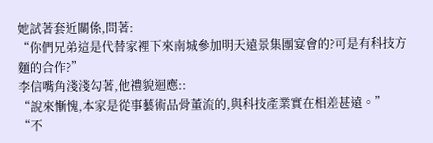她試著套近關係,問著:
“你們兄弟這是代替家裡下來南城參加明天遠景集團宴會的?可是有科技方麵的合作?”
李信嘴角淺淺勾著,他禮貌迴應::
“說來慚愧,本家是從事藝術品骨董流的,與科技產業實在相差甚遠。”
“不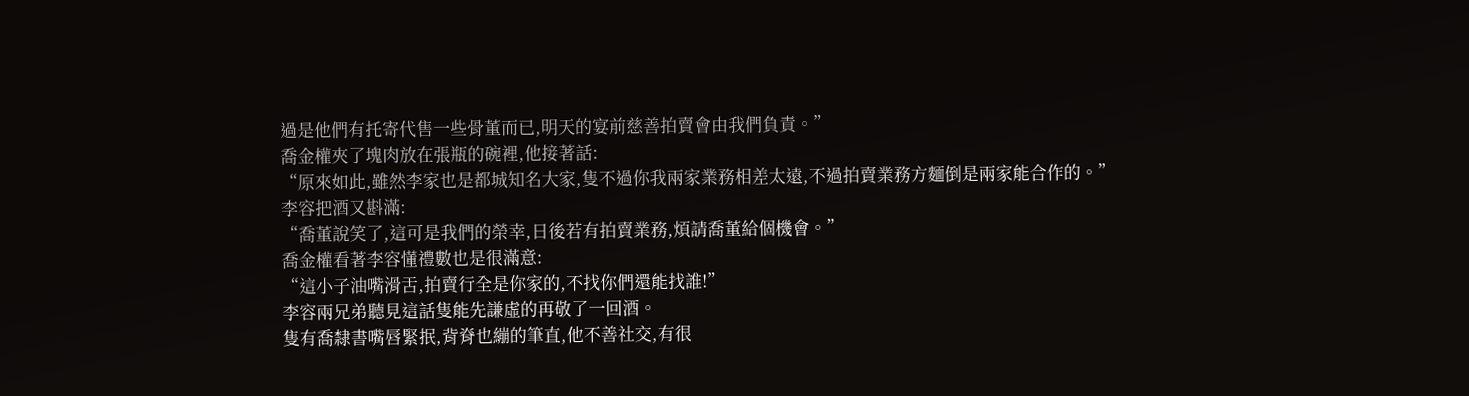過是他們有托寄代售一些骨董而已,明天的宴前慈善拍賣會由我們負責。”
喬金權夾了塊肉放在張瓶的碗裡,他接著話:
“原來如此,雖然李家也是都城知名大家,隻不過你我兩家業務相差太遠,不過拍賣業務方麵倒是兩家能合作的。”
李容把酒又斟滿:
“喬董說笑了,這可是我們的榮幸,日後若有拍賣業務,煩請喬董給個機會。”
喬金權看著李容懂禮數也是很滿意:
“這小子油嘴滑舌,拍賣行全是你家的,不找你們還能找誰!”
李容兩兄弟聽見這話隻能先謙虛的再敬了一回酒。
隻有喬隸書嘴唇緊抿,背脊也繃的筆直,他不善社交,有很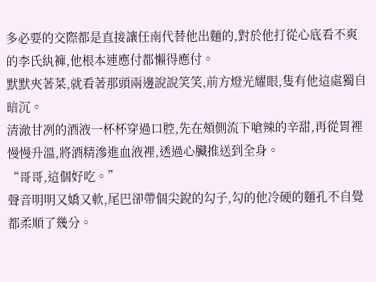多必要的交際都是直接讓任南代替他出麵的,對於他打從心底看不爽的李氏紈褲,他根本連應付都懶得應付。
默默夾著菜,就看著那頭兩邊說說笑笑,前方燈光耀眼,隻有他這處獨自暗沉。
清澈甘冽的酒液一杯杯穿過口腔,先在頰側流下嗆辣的辛甜,再從胃裡慢慢升溫,將酒精滲進血液裡,透過心臟推送到全身。
“哥哥,這個好吃。”
聲音明明又嬌又軟,尾巴卻帶個尖銳的勾子,勾的他冷硬的麵孔不自覺都柔順了幾分。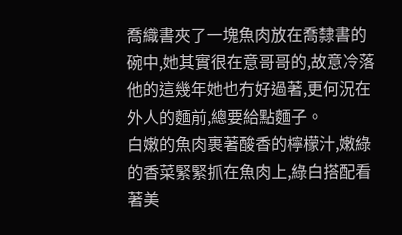喬織書夾了一塊魚肉放在喬隸書的碗中,她其實很在意哥哥的,故意冷落他的這幾年她也冇好過著,更何況在外人的麵前,總要給點麵子。
白嫩的魚肉裹著酸香的檸檬汁,嫩綠的香菜緊緊抓在魚肉上,綠白搭配看著美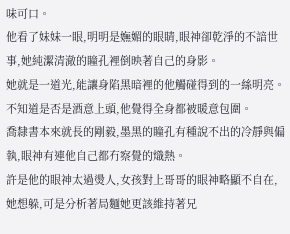味可口。
他看了妹妹一眼,明明是嫵媚的眼睛,眼神卻乾淨的不諳世事,她純潔清澈的瞳孔裡倒映著自己的身影。
她就是一道光,能讓身陷黑暗裡的他觸碰得到的一絲明亮。
不知道是否是酒意上頭,他覺得全身都被暖意包圍。
喬隸書本來就長的剛毅,墨黑的瞳孔有種說不出的冷靜與偏執,眼神有連他自己都冇察覺的熾熱。
許是他的眼神太過燙人,女孩對上哥哥的眼神略顯不自在,她想躲,可是分析著局麵她更該維持著兄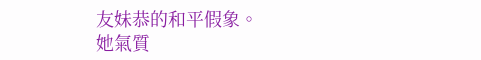友妹恭的和平假象。
她氣質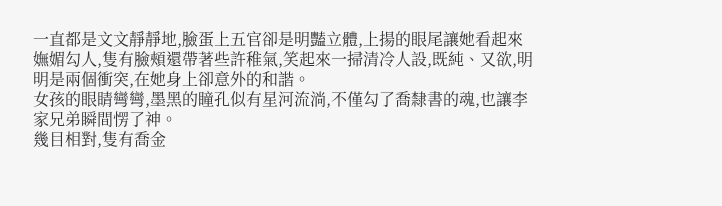一直都是文文靜靜地,臉蛋上五官卻是明豔立體,上揚的眼尾讓她看起來嫵媚勾人,隻有臉頰還帶著些許稚氣,笑起來一掃清冷人設,既純、又欲,明明是兩個衝突,在她身上卻意外的和諧。
女孩的眼睛彎彎,墨黑的瞳孔似有星河流淌,不僅勾了喬隸書的魂,也讓李家兄弟瞬間愣了神。
幾目相對,隻有喬金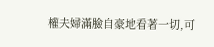權夫婦滿臉自豪地看著一切,可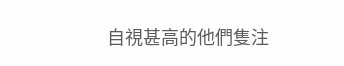自視甚高的他們隻注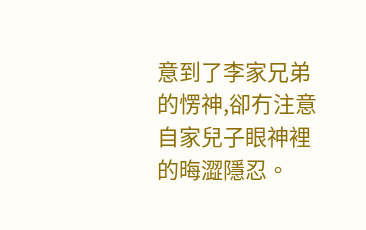意到了李家兄弟的愣神,卻冇注意自家兒子眼神裡的晦澀隱忍。